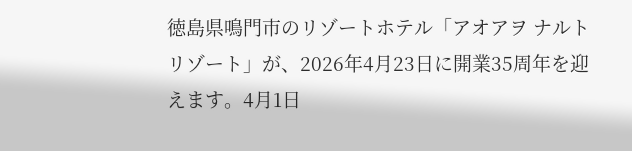徳島県鳴門市のリゾートホテル「アオアヲ ナルト リゾート」が、2026年4月23日に開業35周年を迎えます。4月1日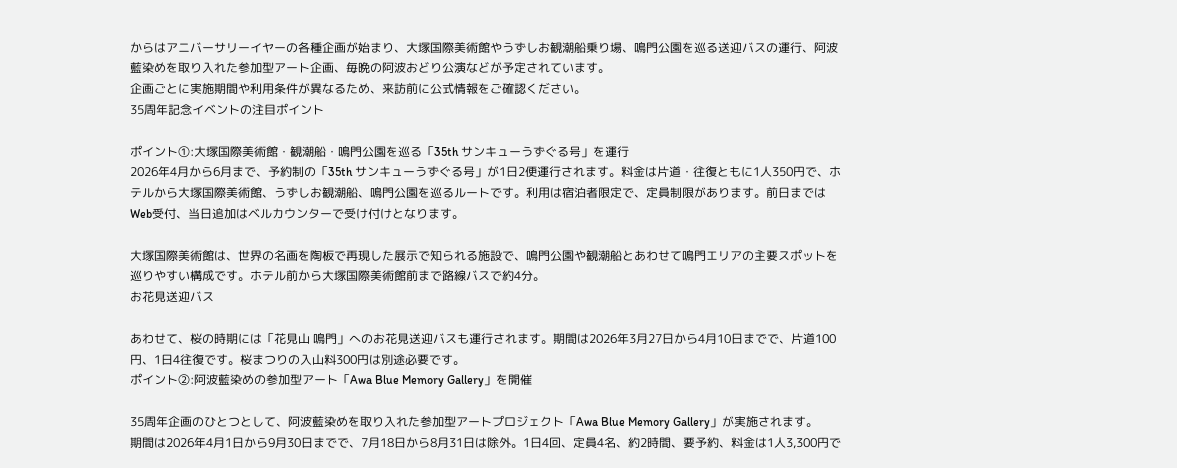からはアニバーサリーイヤーの各種企画が始まり、大塚国際美術館やうずしお観潮船乗り場、鳴門公園を巡る送迎バスの運行、阿波藍染めを取り入れた参加型アート企画、毎晩の阿波おどり公演などが予定されています。
企画ごとに実施期間や利用条件が異なるため、来訪前に公式情報をご確認ください。
35周年記念イベントの注目ポイント

ポイント①:大塚国際美術館・観潮船・鳴門公園を巡る「35th サンキューうずぐる号」を運行
2026年4月から6月まで、予約制の「35th サンキューうずぐる号」が1日2便運行されます。料金は片道・往復ともに1人350円で、ホテルから大塚国際美術館、うずしお観潮船、鳴門公園を巡るルートです。利用は宿泊者限定で、定員制限があります。前日まではWeb受付、当日追加はベルカウンターで受け付けとなります。

大塚国際美術館は、世界の名画を陶板で再現した展示で知られる施設で、鳴門公園や観潮船とあわせて鳴門エリアの主要スポットを巡りやすい構成です。ホテル前から大塚国際美術館前まで路線バスで約4分。
お花見送迎バス

あわせて、桜の時期には「花見山 鳴門」へのお花見送迎バスも運行されます。期間は2026年3月27日から4月10日までで、片道100円、1日4往復です。桜まつりの入山料300円は別途必要です。
ポイント②:阿波藍染めの参加型アート「Awa Blue Memory Gallery」を開催

35周年企画のひとつとして、阿波藍染めを取り入れた参加型アートプロジェクト「Awa Blue Memory Gallery」が実施されます。
期間は2026年4月1日から9月30日までで、7月18日から8月31日は除外。1日4回、定員4名、約2時間、要予約、料金は1人3,300円で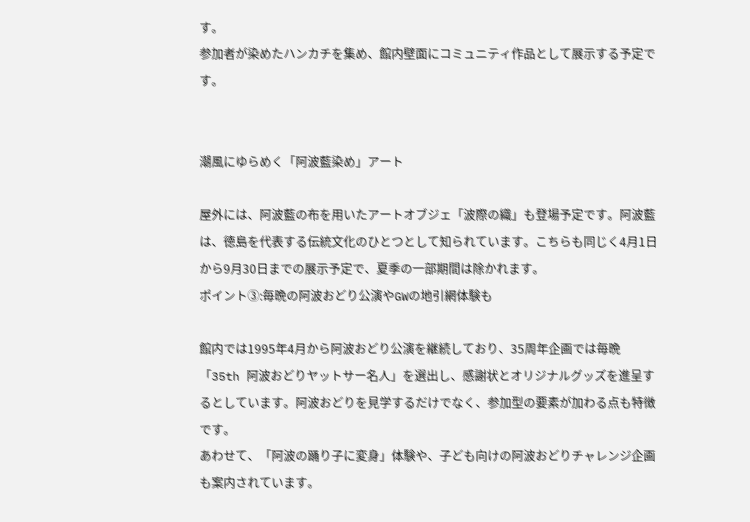す。
参加者が染めたハンカチを集め、館内壁面にコミュニティ作品として展示する予定です。


潮風にゆらめく「阿波藍染め」アート

屋外には、阿波藍の布を用いたアートオブジェ「波際の織」も登場予定です。阿波藍は、徳島を代表する伝統文化のひとつとして知られています。こちらも同じく4月1日から9月30日までの展示予定で、夏季の一部期間は除かれます。
ポイント③:毎晩の阿波おどり公演やGWの地引網体験も

館内では1995年4月から阿波おどり公演を継続しており、35周年企画では毎晩「35th 阿波おどりヤットサー名人」を選出し、感謝状とオリジナルグッズを進呈するとしています。阿波おどりを見学するだけでなく、参加型の要素が加わる点も特徴です。
あわせて、「阿波の踊り子に変身」体験や、子ども向けの阿波おどりチャレンジ企画も案内されています。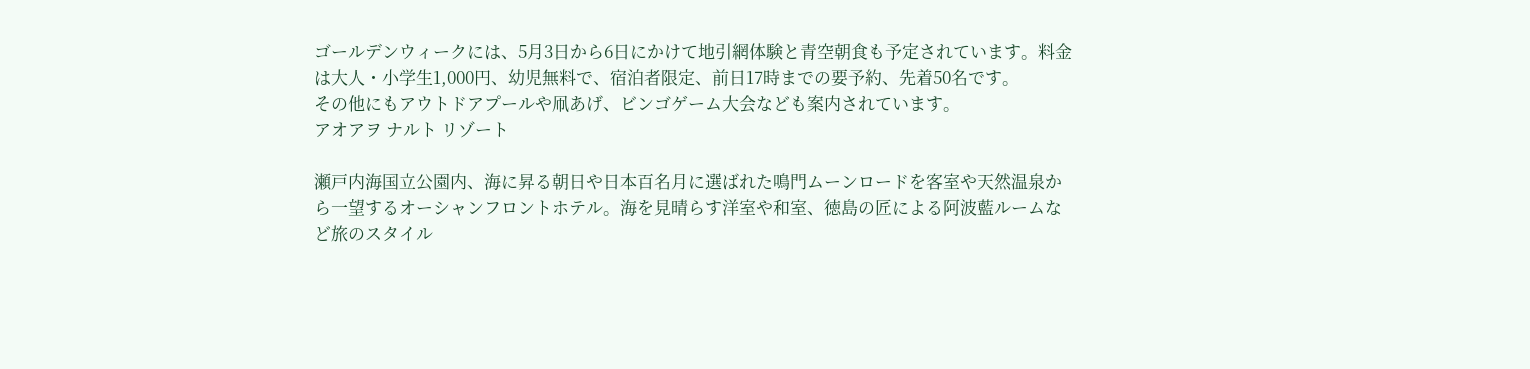ゴールデンウィークには、5月3日から6日にかけて地引網体験と青空朝食も予定されています。料金は大人・小学生1,000円、幼児無料で、宿泊者限定、前日17時までの要予約、先着50名です。
その他にもアウトドアプールや凧あげ、ビンゴゲーム大会なども案内されています。
アオアヲ ナルト リゾート

瀬戸内海国立公園内、海に昇る朝日や日本百名月に選ばれた鳴門ムーンロードを客室や天然温泉から一望するオーシャンフロントホテル。海を見晴らす洋室や和室、徳島の匠による阿波藍ルームなど旅のスタイル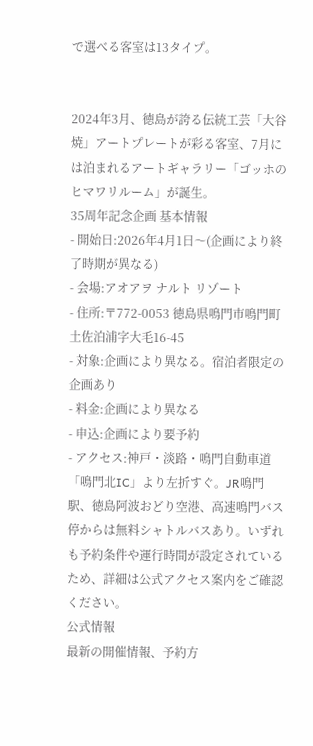で選べる客室は13タイプ。


2024年3月、徳島が誇る伝統工芸「大谷焼」アートプレートが彩る客室、7月には泊まれるアートギャラリー「ゴッホのヒマワリルーム」が誕生。
35周年記念企画 基本情報
- 開始日:2026年4月1日〜(企画により終了時期が異なる)
- 会場:アオアヲ ナルト リゾート
- 住所:〒772-0053 徳島県鳴門市鳴門町土佐泊浦字大毛16-45
- 対象:企画により異なる。宿泊者限定の企画あり
- 料金:企画により異なる
- 申込:企画により要予約
- アクセス:神戸・淡路・鳴門自動車道「鳴門北IC」より左折すぐ。JR鳴門駅、徳島阿波おどり空港、高速鳴門バス停からは無料シャトルバスあり。いずれも予約条件や運行時間が設定されているため、詳細は公式アクセス案内をご確認ください。
公式情報
最新の開催情報、予約方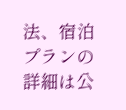法、宿泊プランの詳細は公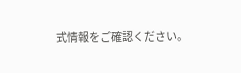式情報をご確認ください。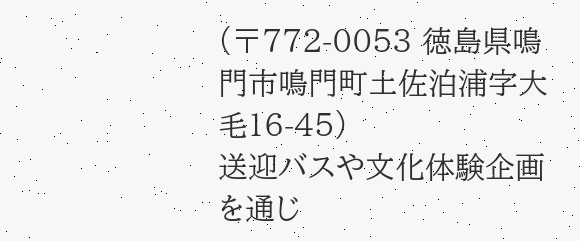(〒772-0053 徳島県鳴門市鳴門町土佐泊浦字大毛16-45)
送迎バスや文化体験企画を通じ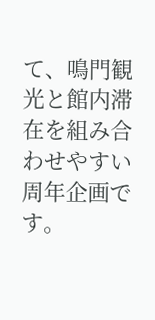て、鳴門観光と館内滞在を組み合わせやすい周年企画です。